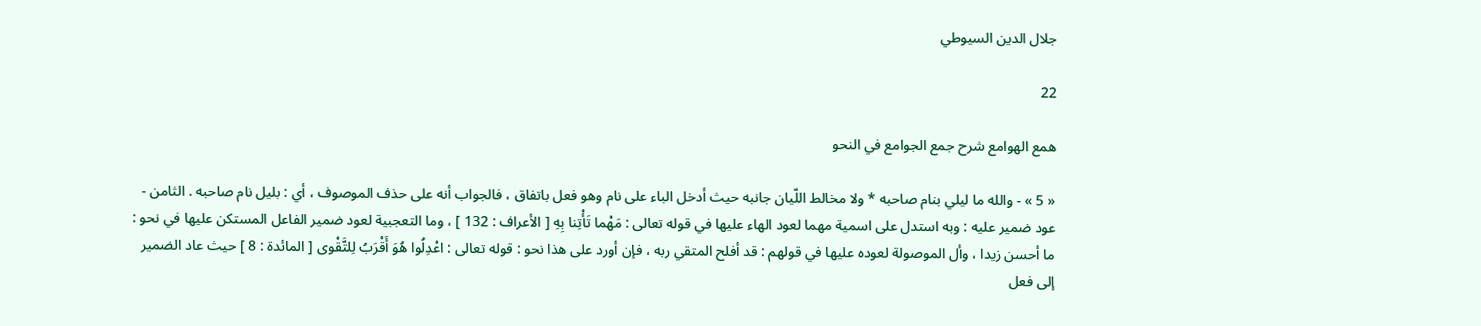جلال الدين السيوطي

22

همع الهوامع شرح جمع الجوامع في النحو

« 5 » - والله ما ليلي بنام صاحبه * ولا مخالط اللّيان جانبه حيث أدخل الباء على نام وهو فعل باتفاق ، فالجواب أنه على حذف الموصوف ، أي : بليل نام صاحبه . الثامن - عود ضمير عليه : وبه استدل على اسمية مهما لعود الهاء عليها في قوله تعالى : مَهْما تَأْتِنا بِهِ [ الأعراف : 132 ] ، وما التعجبية لعود ضمير الفاعل المستكن عليها في نحو : ما أحسن زيدا ، وأل الموصولة لعوده عليها في قولهم : قد أفلح المتقي ربه ، فإن أورد على هذا نحو : قوله تعالى : اعْدِلُوا هُوَ أَقْرَبُ لِلتَّقْوى [ المائدة : 8 ] حيث عاد الضمير إلى فعل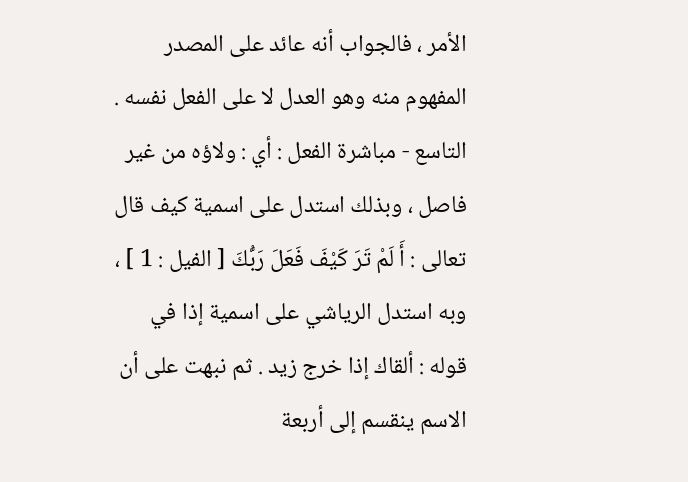الأمر ، فالجواب أنه عائد على المصدر المفهوم منه وهو العدل لا على الفعل نفسه . التاسع - مباشرة الفعل : أي : ولاؤه من غير فاصل ، وبذلك استدل على اسمية كيف قال تعالى : أَ لَمْ تَرَ كَيْفَ فَعَلَ رَبُّكَ [ الفيل : 1 ] ، وبه استدل الرياشي على اسمية إذا في قوله : ألقاك إذا خرج زيد . ثم نبهت على أن الاسم ينقسم إلى أربعة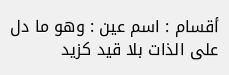أقسام : اسم عين : وهو ما دل على الذات بلا قيد كزيد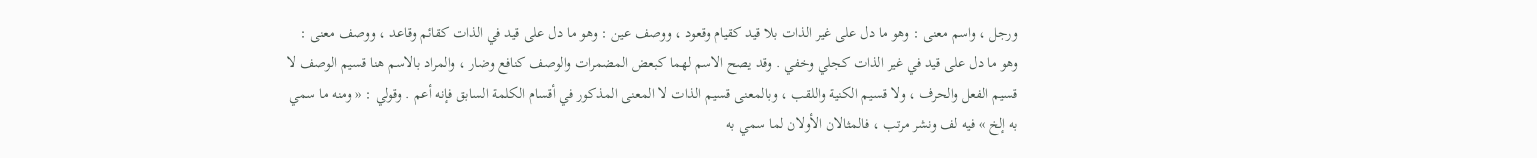ورجل ، واسم معنى : وهو ما دل على غير الذات بلا قيد كقيام وقعود ، ووصف عين : وهو ما دل على قيد في الذات كقائم وقاعد ، ووصف معنى : وهو ما دل على قيد في غير الذات كجلي وخفي . وقد يصح الاسم لهما كبعض المضمرات والوصف كنافع وضار ، والمراد بالاسم هنا قسيم الوصف لا قسيم الفعل والحرف ، ولا قسيم الكنية واللقب ، وبالمعنى قسيم الذات لا المعنى المذكور في أقسام الكلمة السابق فإنه أعم . وقولي : « ومنه ما سمي به إلخ » فيه لف ونشر مرتب ، فالمثالان الأولان لما سمي به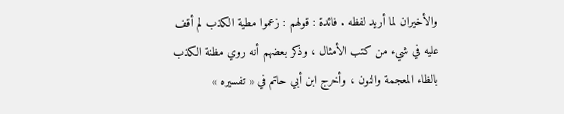والأخيران لما أريد لفظه . فائدة : قولهم : زعموا مطية الكذب لم أقف عليه في شيء من كتب الأمثال ، وذكر بعضهم أنه روي مظنة الكذب بالظاء المعجمة والنون ، وأخرج ابن أبي حاتم في « تفسيره »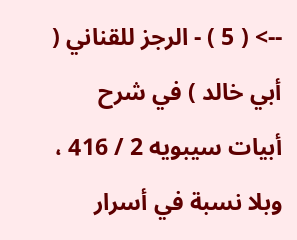--> ( 5 ) - الرجز للقناني ( أبي خالد ) في شرح أبيات سيبويه 2 / 416 ، وبلا نسبة في أسرار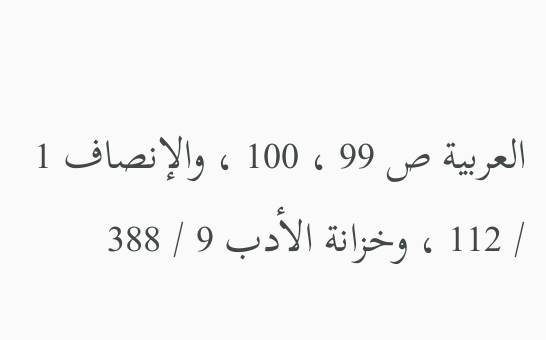العربية ص 99 ، 100 ، والإنصاف 1 / 112 ، وخزانة الأدب 9 / 388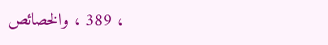، 389 ، والخصائص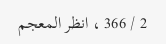2 / 366 ، انظر المعجم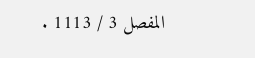المفصل 3 / 1113 .